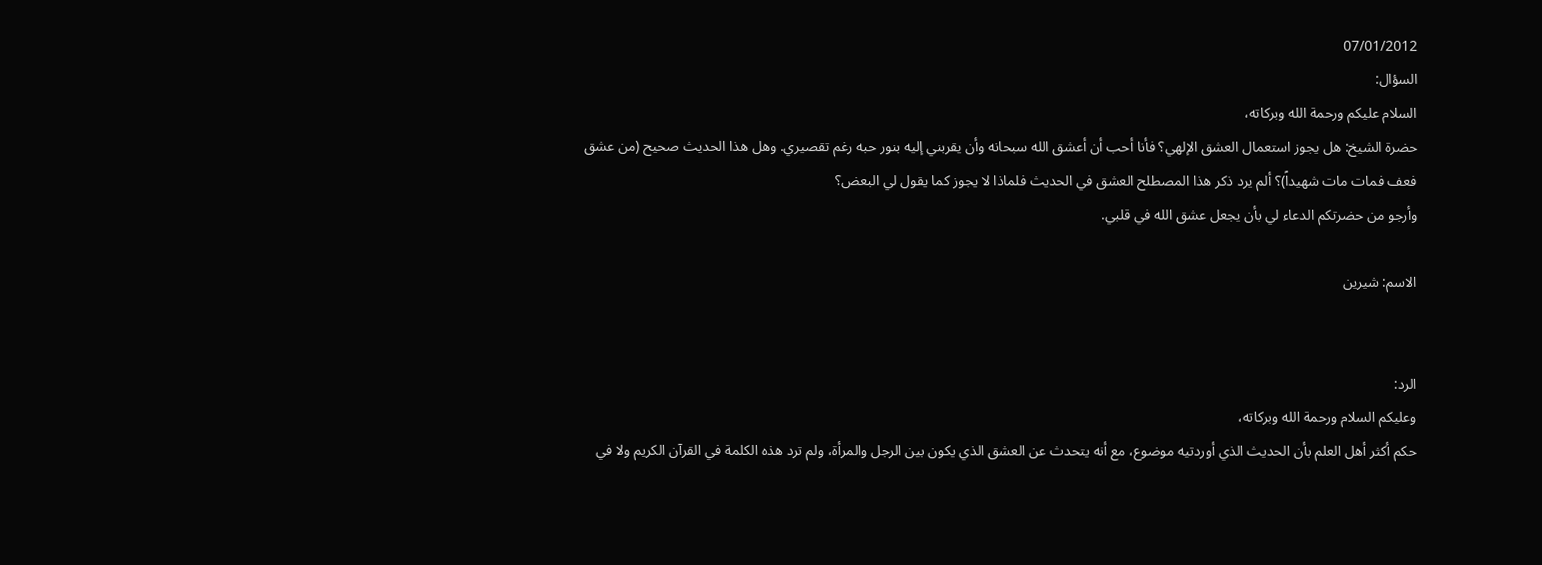07/01/2012
السؤال:
السلام عليكم ورحمة الله وبركاته،
حضرة الشيخ: هل يجوز استعمال العشق الإلهي؟ فأنا أحب أن أعشق الله سبحانه وأن يقربني إليه بنور حبه رغم تقصيري. وهل هذا الحديث صحيح (من عشق فعف فمات مات شهيداً)؟ ألم يرد ذكر هذا المصطلح العشق في الحديث فلماذا لا يجوز كما يقول لي البعض؟
وأرجو من حضرتكم الدعاء لي بأن يجعل عشق الله في قلبي.

الاسم: شيرين


الرد:
وعليكم السلام ورحمة الله وبركاته،
حكم أكثر أهل العلم بأن الحديث الذي أوردتيه موضوع، مع أنه يتحدث عن العشق الذي يكون بين الرجل والمرأة، ولم ترد هذه الكلمة في القرآن الكريم ولا في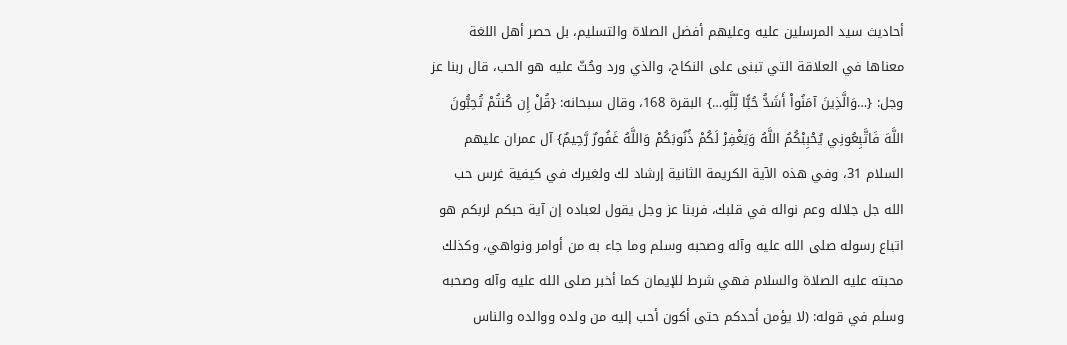أحاديث سيد المرسلين عليه وعليهم أفضل الصلاة والتسليم، بل حصر أهل اللغة معناها في العلاقة التي تبنى على النكاح، والذي ورد وحُثّ عليه هو الحب، قال ربنا عز وجل: {…وَالَّذِينَ آمَنُواْ أَشَدُّ حُبًّا لِّلَّهِ…} البقرة 168، وقال سبحانه: {قُلْ إِن كُنتُمْ تُحِبُّونَ اللَّهَ فَاتَّبِعُونِي يُحْبِبْكُمُ اللَّهُ وَيَغْفِرْ لَكُمْ ذُنُوبَكُمْ وَاللَّهُ غَفُورٌ رَّحِيمٌ} آل عمران عليهم السلام 31، وفي هذه الآية الكريمة الثانية إرشاد لك ولغيرك في كيفية غرس حب الله جل جلاله وعم نواله في قلبك، فربنا عز وجل يقول لعباده إن آية حبكم لربكم هو اتباع رسوله صلى الله عليه وآله وصحبه وسلم وما جاء به من أوامر ونواهي، وكذلك محبته عليه الصلاة والسلام فهي شرط للإيمان كما أخبر صلى الله عليه وآله وصحبه وسلم في قوله: (لا يؤمن أحدكم حتى أكون أحب إليه من ولده ووالده والناس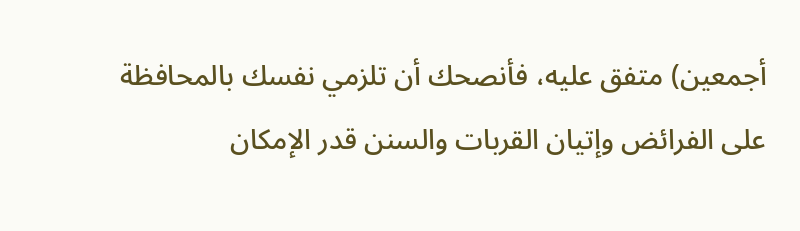أجمعين) متفق عليه، فأنصحك أن تلزمي نفسك بالمحافظة على الفرائض وإتيان القربات والسنن قدر الإمكان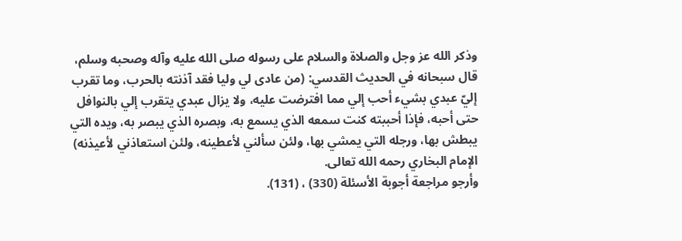وذكر الله عز وجل والصلاة والسلام على رسوله صلى الله عليه وآله وصحبه وسلم، قال سبحانه في الحديث القدسي: (من عادى لي وليا فقد آذنته بالحرب، وما تقرب إليّ عبدي بشيء أحب إلي مما افترضت عليه، ولا يزال عبدي يتقرب إلي بالنوافل حتى أحبه، فإذا أحببته كنت سمعه الذي يسمع به، وبصره الذي يبصر به، ويده التي يبطش بها، ورجله التي يمشي بها، ولئن سألني لأعطينه، ولئن استعاذني لأعيذنه) الإمام البخاري رحمه الله تعالى.
وأرجو مراجعة أجوبة الأسئلة (330) ، (131).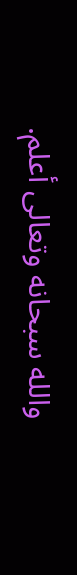والله سبحانه وتعالى أعلم.